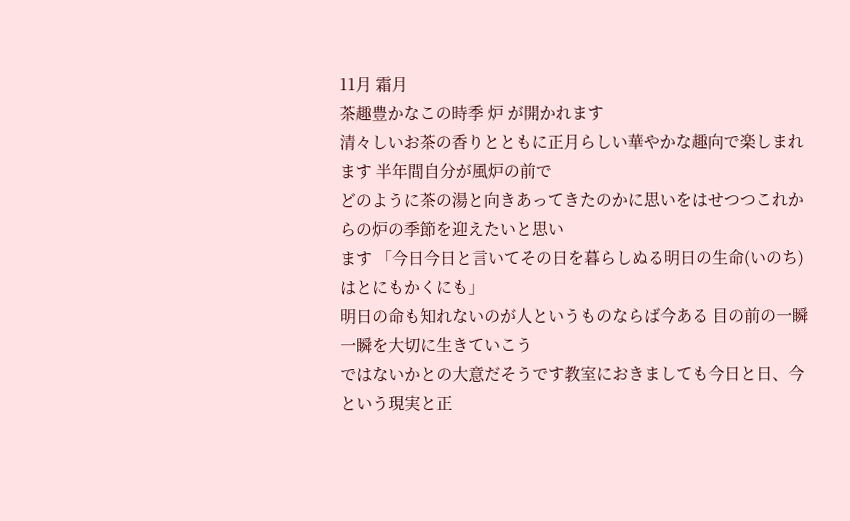11月 霜月
茶趣豊かなこの時季 炉 が開かれます
清々しいお茶の香りとともに正月らしい華やかな趣向で楽しまれます 半年間自分が風炉の前で
どのように茶の湯と向きあってきたのかに思いをはせつつこれからの炉の季節を迎えたいと思い
ます 「今日今日と言いてその日を暮らしぬる明日の生命(いのち)はとにもかくにも」
明日の命も知れないのが人というものならば今ある 目の前の一瞬一瞬を大切に生きていこう
ではないかとの大意だそうです教室におきましても今日と日、今という現実と正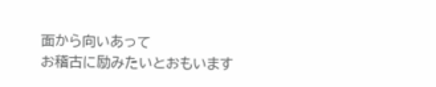面から向いあって
お稽古に励みたいとおもいます